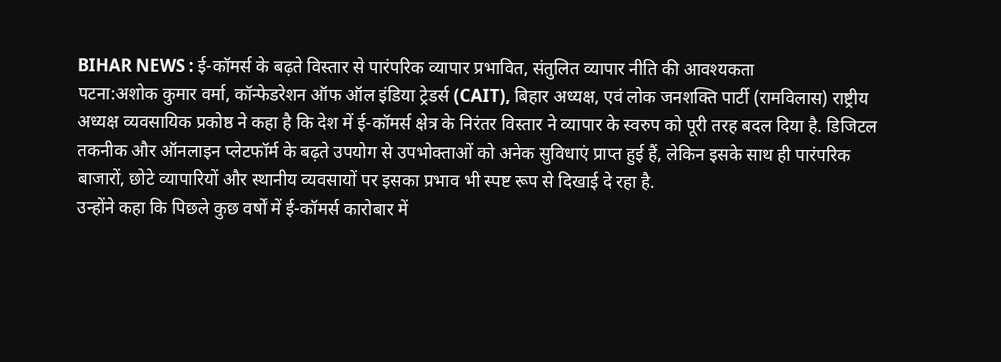BIHAR NEWS : ई-कॉमर्स के बढ़ते विस्तार से पारंपरिक व्यापार प्रभावित, संतुलित व्यापार नीति की आवश्यकता
पटना:अशोक कुमार वर्मा, कॉन्फेडरेशन ऑफ ऑल इंडिया ट्रेडर्स (CAIT), बिहार अध्यक्ष, एवं लोक जनशक्ति पार्टी (रामविलास) राष्ट्रीय अध्यक्ष व्यवसायिक प्रकोष्ठ ने कहा है कि देश में ई-कॉमर्स क्षेत्र के निरंतर विस्तार ने व्यापार के स्वरुप को पूरी तरह बदल दिया है. डिजिटल तकनीक और ऑनलाइन प्लेटफॉर्म के बढ़ते उपयोग से उपभोक्ताओं को अनेक सुविधाएं प्राप्त हुई हैं, लेकिन इसके साथ ही पारंपरिक बाजारों, छोटे व्यापारियों और स्थानीय व्यवसायों पर इसका प्रभाव भी स्पष्ट रूप से दिखाई दे रहा है.
उन्होंने कहा कि पिछले कुछ वर्षों में ई-कॉमर्स कारोबार में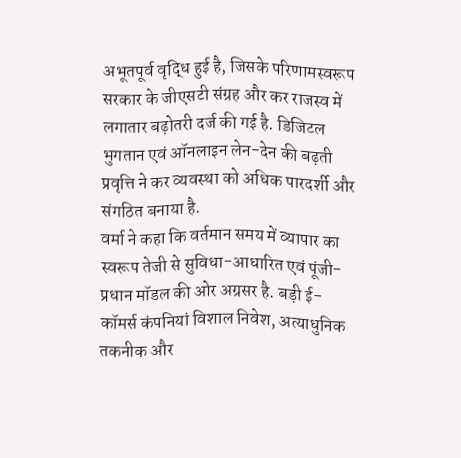अभूतपूर्व वृद्धि हुई है, जिसके परिणामस्वरूप सरकार के जीएसटी संग्रह और कर राजस्व में लगातार बढ़ोतरी दर्ज की गई है. डिजिटल भुगतान एवं ऑनलाइन लेन-देन की बढ़ती प्रवृत्ति ने कर व्यवस्था को अधिक पारदर्शी और संगठित बनाया है.
वर्मा ने कहा कि वर्तमान समय में व्यापार का स्वरूप तेजी से सुविधा-आधारित एवं पूंजी-प्रधान मॉडल की ओर अग्रसर है. बड़ी ई-कॉमर्स कंपनियां विशाल निवेश, अत्याधुनिक तकनीक और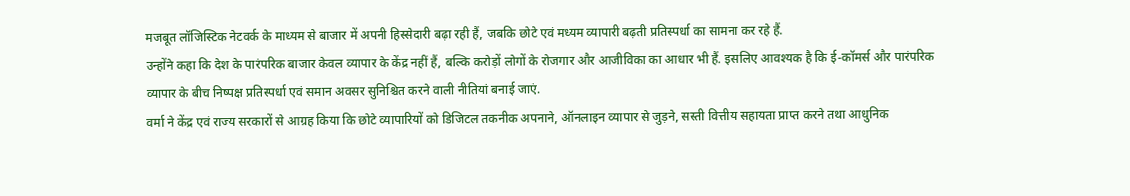मजबूत लॉजिस्टिक नेटवर्क के माध्यम से बाजार में अपनी हिस्सेदारी बढ़ा रही हैं, जबकि छोटे एवं मध्यम व्यापारी बढ़ती प्रतिस्पर्धा का सामना कर रहे हैं.
उन्होंने कहा कि देश के पारंपरिक बाजार केवल व्यापार के केंद्र नहीं हैं, बल्कि करोड़ों लोगों के रोजगार और आजीविका का आधार भी हैं. इसलिए आवश्यक है कि ई-कॉमर्स और पारंपरिक व्यापार के बीच निष्पक्ष प्रतिस्पर्धा एवं समान अवसर सुनिश्चित करने वाली नीतियां बनाई जाएं.
वर्मा ने केंद्र एवं राज्य सरकारों से आग्रह किया कि छोटे व्यापारियों को डिजिटल तकनीक अपनाने, ऑनलाइन व्यापार से जुड़ने, सस्ती वित्तीय सहायता प्राप्त करने तथा आधुनिक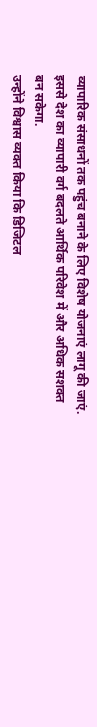व्यापारिक संसाधनों तक पहुंच बनाने के लिए विशेष योजनाएं लागू की जाएं. इससे देश का व्यापारी वर्ग बदलते आर्थिक परिवेश में और अधिक सशक्त बन सकेगा.
उन्होंने विश्वास व्यक्त किया कि डिजिटल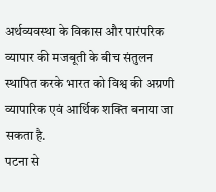अर्थव्यवस्था के विकास और पारंपरिक व्यापार की मजबूती के बीच संतुलन स्थापित करके भारत को विश्व की अग्रणी व्यापारिक एवं आर्थिक शक्ति बनाया जा सकता है.
पटना से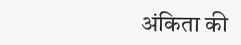अंकिता की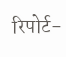रिपोर्ट-